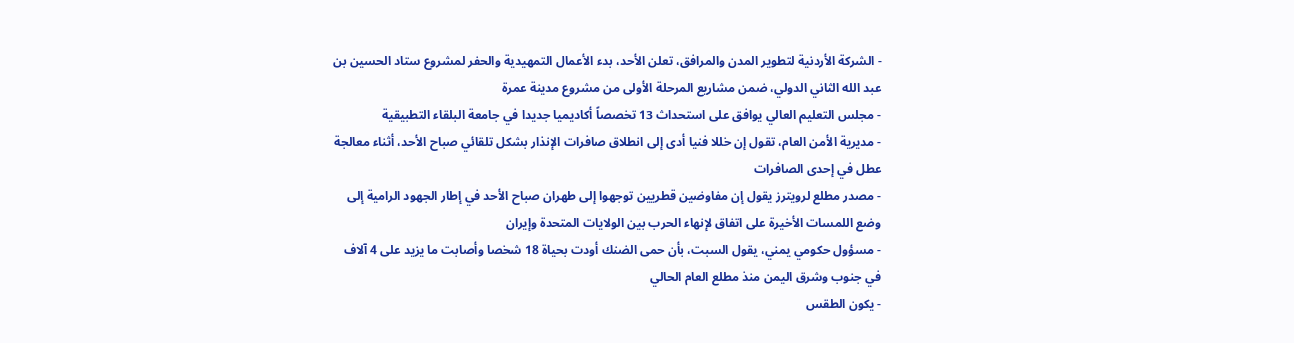- الشركة الأردنية لتطوير المدن والمرافق، تعلن الأحد، بدء الأعمال التمهيدية والحفر لمشروع ستاد الحسين بن عبد الله الثاني الدولي، ضمن مشاريع المرحلة الأولى من مشروع مدينة عمرة
- مجلس التعليم العالي يوافق على استحداث 13 تخصصاً أكاديميا جديدا في جامعة البلقاء التطبيقية
- مديرية الأمن العام، تقول إن خللا فنيا أدى إلى انطلاق صافرات الإنذار بشكل تلقائي صباح الأحد، أثناء معالجة عطل في إحدى الصافرات
- مصدر مطلع لرويترز يقول إن مفاوضين قطريين توجهوا إلى طهران صباح الأحد في إطار الجهود الرامية إلى وضع اللمسات الأخيرة على اتفاق لإنهاء الحرب بين الولايات المتحدة وإيران
- مسؤول حكومي يمني، يقول السبت، بأن حمى الضنك أودت بحياة 18 شخصا وأصابت ما يزيد على 4 آلاف في جنوب وشرق اليمن منذ مطلع العام الحالي
- يكون الطقس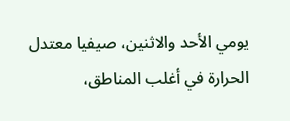يومي الأحد والاثنين، صيفيا معتدل الحرارة في أغلب المناطق،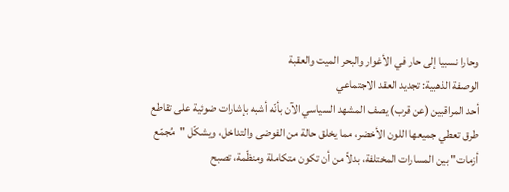وحارا نسبيا إلى حار في الأغوار والبحر الميت والعقبة
الوصفة الذهبية: تجديد العقد الاجتماعي
أحد المراقبين (عن قرب) يصف المشهد السياسي الآن بأنّه أشبه بإشارات ضوئية على تقاطع طرق تعطي جميعها اللون الأخضر، مما يخلق حالة من الفوضى والتداخل، ويشكّل "مُجمّع أزمات" بين المسارات المختلفة، بدلاً من أن تكون متكاملة ومنظّمة، تصبح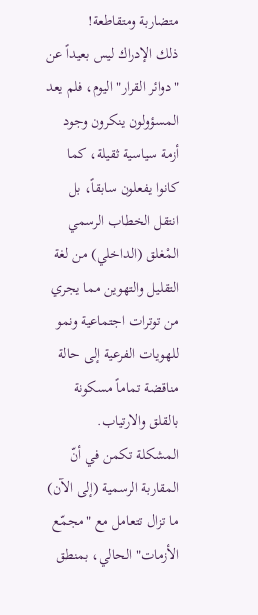متضاربة ومتقاطعة!
ذلك الإدراك ليس بعيداً عن "دوائر القرار" اليوم، فلم يعد المسؤولون ينكرون وجود أزمة سياسية ثقيلة، كما كانوا يفعلون سابقاً، بل انتقل الخطاب الرسمي المْغلق (الداخلي) من لغة التقليل والتهوين مما يجري من توترات اجتماعية ونمو للهويات الفرعية إلى حالة مناقضة تماماً مسكونة بالقلق والارتياب.
المشكلة تكمن في أنّ المقاربة الرسمية (إلى الآن) ما تزال تتعامل مع "مجمّع الأزمات" الحالي، بمنطق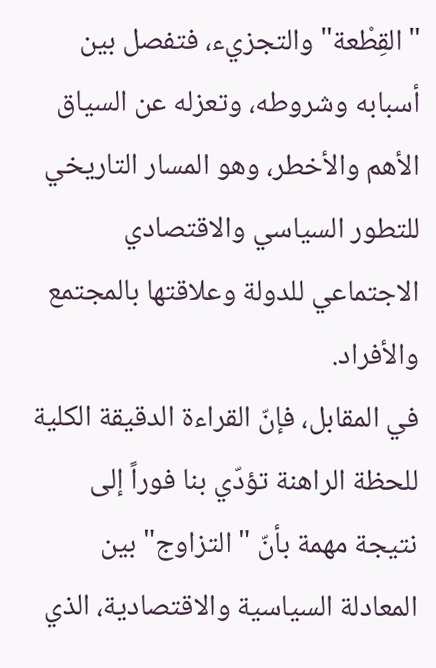"القِطْعة" والتجزيء، فتفصل بين أسبابه وشروطه، وتعزله عن السياق الأهم والأخطر، وهو المسار التاريخي للتطور السياسي والاقتصادي الاجتماعي للدولة وعلاقتها بالمجتمع والأفراد.
في المقابل، فإنّ القراءة الدقيقة الكلية للحظة الراهنة تؤدّي بنا فوراً إلى نتيجة مهمة بأنّ "التزاوج" بين المعادلة السياسية والاقتصادية، الذي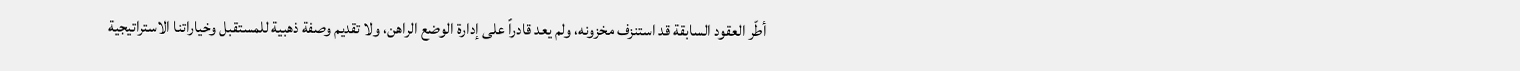أطّر العقود السابقة قد استنزف مخزونه، ولم يعد قادراً على إدارة الوضع الراهن، ولا تقديم وصفة ذهبية للمستقبل وخياراتنا الاستراتيجية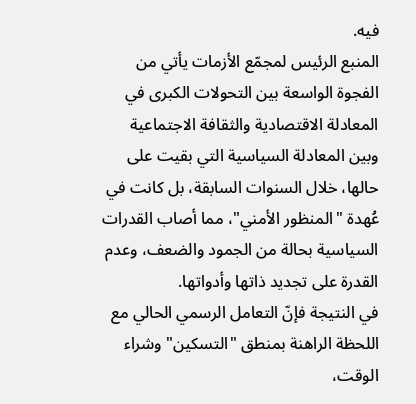فيه.
المنبع الرئيس لمجمّع الأزمات يأتي من الفجوة الواسعة بين التحولات الكبرى في المعادلة الاقتصادية والثقافة الاجتماعية وبين المعادلة السياسية التي بقيت على حالها، خلال السنوات السابقة، بل كانت في عُهدة "المنظور الأمني"، مما أصاب القدرات السياسية بحالة من الجمود والضعف، وعدم القدرة على تجديد ذاتها وأدواتها.
في النتيجة فإنّ التعامل الرسمي الحالي مع اللحظة الراهنة بمنطق "التسكين" وشراء الوقت،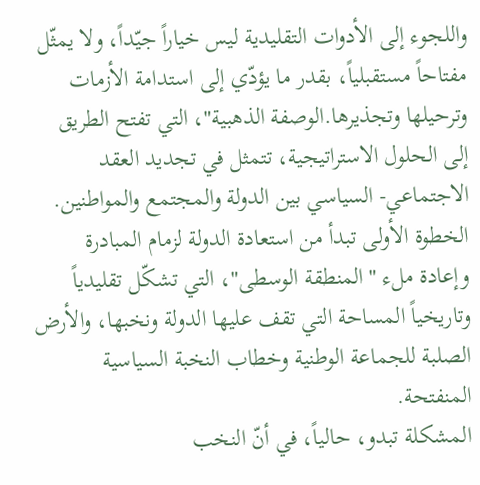واللجوء إلى الأدوات التقليدية ليس خياراً جيّداً، ولا يمثّل مفتاحاً مستقبلياً، بقدر ما يؤدّي إلى استدامة الأزمات وترحيلها وتجذيرها.الوصفة الذهبية"، التي تفتح الطريق إلى الحلول الاستراتيجية، تتمثل في تجديد العقد الاجتماعي- السياسي بين الدولة والمجتمع والمواطنين.
الخطوة الأولى تبدأ من استعادة الدولة لزمام المبادرة وإعادة ملء "المنطقة الوسطى"، التي تشكّل تقليدياً وتاريخياً المساحة التي تقف عليها الدولة ونخبها، والأرض الصلبة للجماعة الوطنية وخطاب النخبة السياسية المنفتحة.
المشكلة تبدو، حالياً، في أنّ النخب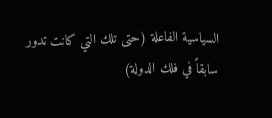السياسية الفاعلة (حتى تلك التي كانت تدور سابقاً في فلك الدولة)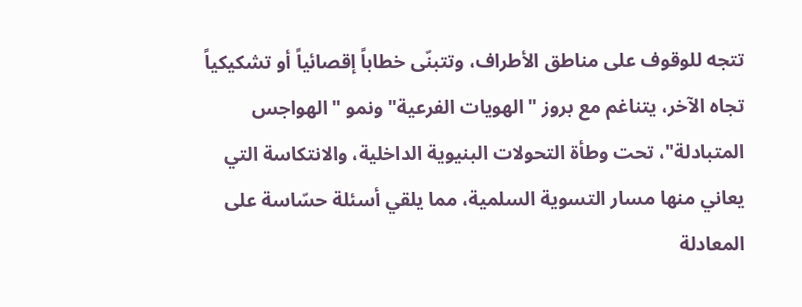تتجه للوقوف على مناطق الأطراف، وتتبنّى خطاباً إقصائياً أو تشكيكياً تجاه الآخر، يتناغم مع بروز "الهويات الفرعية" ونمو "الهواجس المتبادلة"، تحت وطأة التحولات البنيوية الداخلية، والانتكاسة التي يعاني منها مسار التسوية السلمية، مما يلقي أسئلة حسّاسة على المعادلة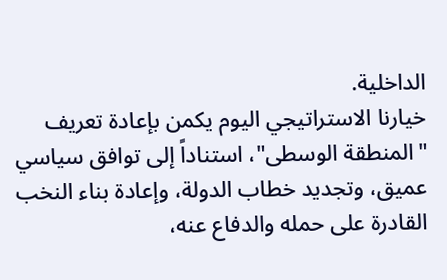الداخلية.
خيارنا الاستراتيجي اليوم يكمن بإعادة تعريف "المنطقة الوسطى"، استناداً إلى توافق سياسي عميق، وتجديد خطاب الدولة، وإعادة بناء النخب القادرة على حمله والدفاع عنه،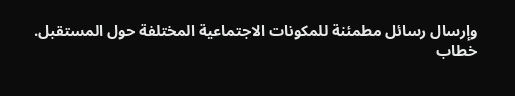وإرسال رسائل مطمئنة للمكونات الاجتماعية المختلفة حول المستقبل.
خطاب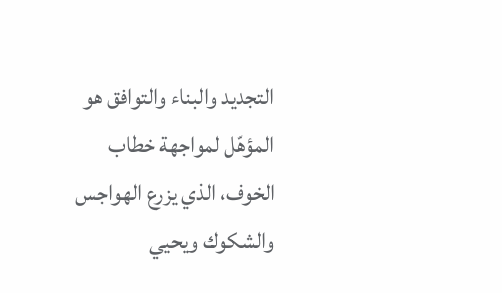التجديد والبناء والتوافق هو المؤهّل لمواجهة خطاب الخوف، الذي يزرع الهواجس والشكوك ويحيي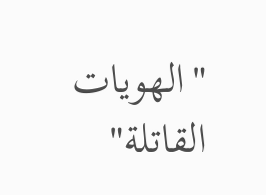"الهويات القاتلة"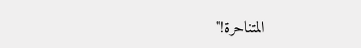المتناحرة!"